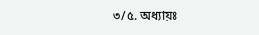৩/৫. অধ্যায়ঃ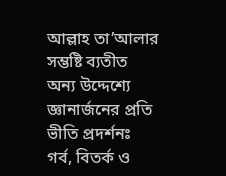আল্লাহ তা’আলার সম্ভষ্টি ব্যতীত অন্য উদ্দেশ্যে জ্ঞানার্জনের প্রতি ভীতি প্ৰদৰ্শনঃ
গর্ব, বিতর্ক ও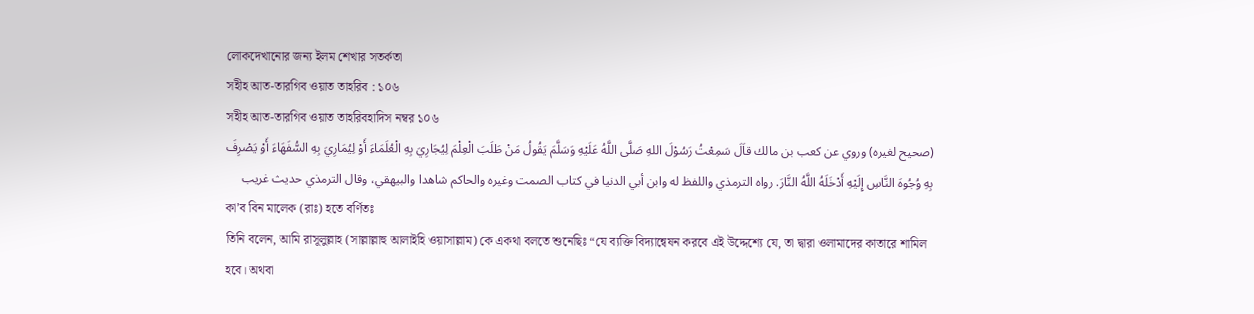লোকদেখানোর জন্য ইলম শেখার সতর্কতা
সহীহ আত-তারগিব ওয়াত তাহরিব : ১০৬
সহীহ আত-তারগিব ওয়াত তাহরিবহাদিস নম্বর ১০৬
(صحيح لغيره) وروي عن كعب بن مالك قاَلَ سَمِعْتُ رَسُوْلَ اللهِ صَلَّى اللَّهُ عَلَيْهِ وَسَلَّمَ يَقُولُ مَنْ طَلَبَ الْعِلْمَ لِيُجَارِيَ بِهِ الْعُلَمَاءَ أَوْ لِيُمَارِيَ بِهِ السُّفَهَاءَ أَوْ يَصْرِفَ بِهِ وُجُوهَ النَّاسِ إِلَيْهِ أَدْخَلَهُ اللَّهُ النَّارَ. رواه الترمذي واللفظ له وابن أبي الدنيا في كتاب الصمت وغيره والحاكم شاهدا والبيهقي، وقال الترمذي حديث غريب
কা’ব বিন মালেক (রাঃ) হতে বর্ণিতঃ
তিনি বলেন, আমি রাসূলুল্লাহ (সাল্লাল্লাহু আলাইহি ওয়াসাল্লাম) কে একথা বলতে শুনেছিঃ “যে ব্যক্তি বিদ্যান্বেষন করবে এই উদ্দেশ্যে যে, তা দ্বারা ওলামাদের কাতারে শামিল হবে। অথবা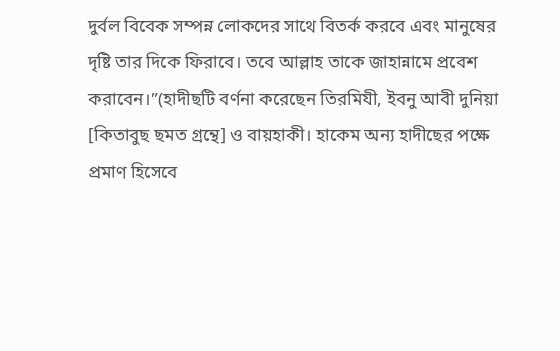দুর্বল বিবেক সম্পন্ন লোকদের সাথে বিতর্ক করবে এবং মানুষের দৃষ্টি তার দিকে ফিরাবে। তবে আল্লাহ তাকে জাহান্নামে প্রবেশ করাবেন।”(হাদীছটি বর্ণনা করেছেন তিরমিযী, ইবনু আবী দুনিয়া [কিতাবুছ ছমত গ্রন্থে] ও বায়হাকী। হাকেম অন্য হাদীছের পক্ষে প্রমাণ হিসেবে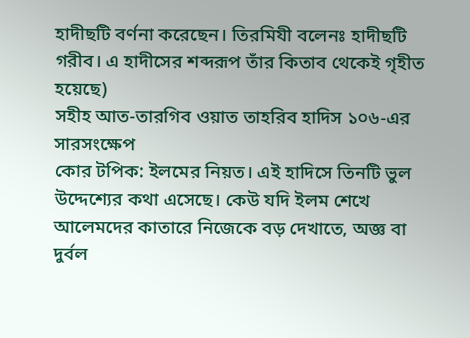হাদীছটি বর্ণনা করেছেন। তিরমিযী বলেনঃ হাদীছটি গরীব। এ হাদীসের শব্দরূপ তাঁর কিতাব থেকেই গৃহীত হয়েছে)
সহীহ আত-তারগিব ওয়াত তাহরিব হাদিস ১০৬-এর সারসংক্ষেপ
কোর টপিক: ইলমের নিয়ত। এই হাদিসে তিনটি ভুল উদ্দেশ্যের কথা এসেছে। কেউ যদি ইলম শেখে আলেমদের কাতারে নিজেকে বড় দেখাতে, অজ্ঞ বা দুর্বল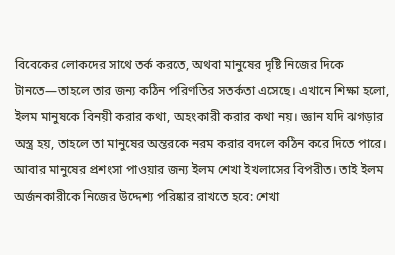বিবেকের লোকদের সাথে তর্ক করতে, অথবা মানুষের দৃষ্টি নিজের দিকে টানতে—তাহলে তার জন্য কঠিন পরিণতির সতর্কতা এসেছে। এখানে শিক্ষা হলো, ইলম মানুষকে বিনয়ী করার কথা, অহংকারী করার কথা নয়। জ্ঞান যদি ঝগড়ার অস্ত্র হয়, তাহলে তা মানুষের অন্তরকে নরম করার বদলে কঠিন করে দিতে পারে। আবার মানুষের প্রশংসা পাওয়ার জন্য ইলম শেখা ইখলাসের বিপরীত। তাই ইলম অর্জনকারীকে নিজের উদ্দেশ্য পরিষ্কার রাখতে হবে: শেখা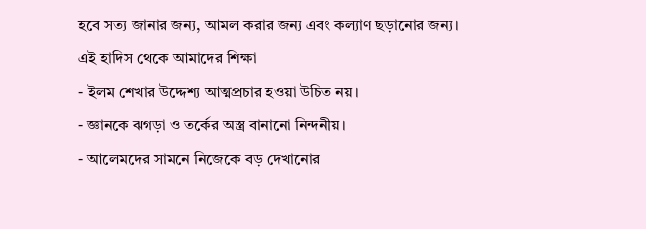হবে সত্য জানার জন্য, আমল করার জন্য এবং কল্যাণ ছড়ানোর জন্য।
এই হাদিস থেকে আমাদের শিক্ষা
- ইলম শেখার উদ্দেশ্য আত্মপ্রচার হওয়া উচিত নয়।
- জ্ঞানকে ঝগড়া ও তর্কের অস্ত্র বানানো নিন্দনীয়।
- আলেমদের সামনে নিজেকে বড় দেখানোর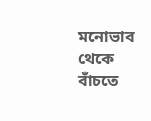মনোভাব থেকে বাঁচতে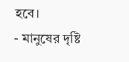হবে।
- মানুষের দৃষ্টি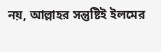নয়, আল্লাহর সন্তুষ্টিই ইলমের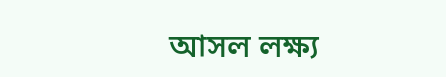আসল লক্ষ্য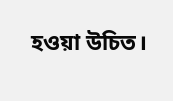হওয়া উচিত।